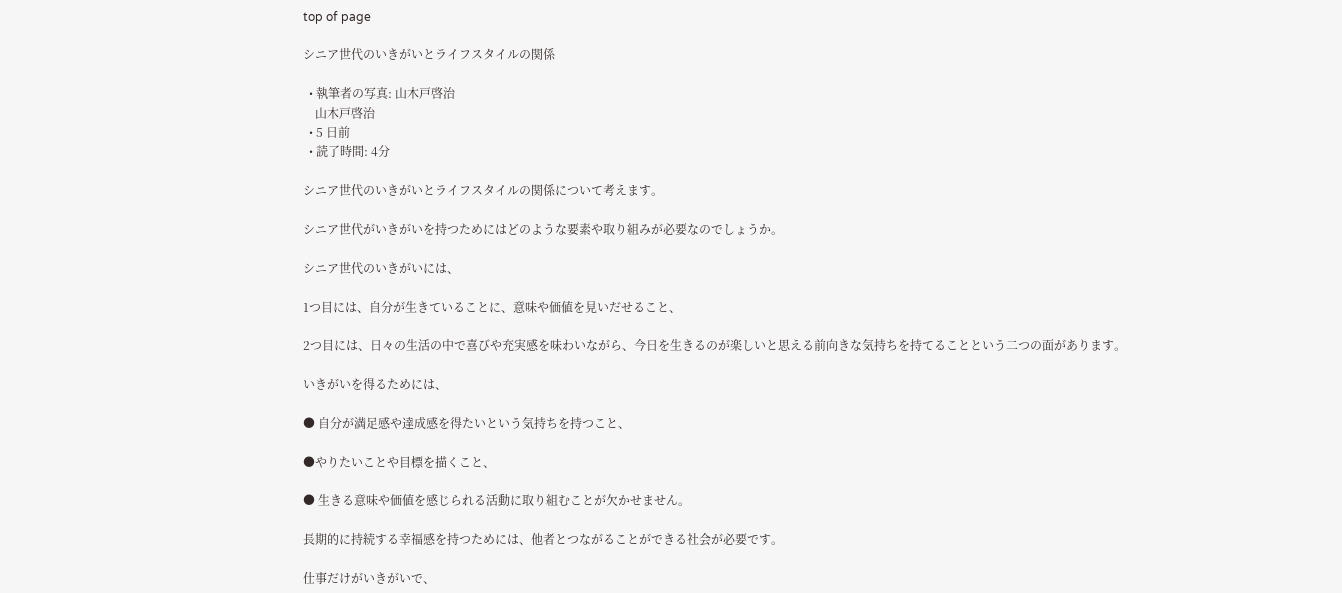top of page

シニア世代のいきがいとライフスタイルの関係

  • 執筆者の写真: 山木戸啓治
    山木戸啓治
  • 5 日前
  • 読了時間: 4分

シニア世代のいきがいとライフスタイルの関係について考えます。

シニア世代がいきがいを持つためにはどのような要素や取り組みが必要なのでしょうか。

シニア世代のいきがいには、

1つ目には、自分が生きていることに、意味や価値を見いだせること、

2つ目には、日々の生活の中で喜びや充実感を味わいながら、今日を生きるのが楽しいと思える前向きな気持ちを持てることという二つの面があります。

いきがいを得るためには、

● 自分が満足感や達成感を得たいという気持ちを持つこと、

●やりたいことや目標を描くこと、

● 生きる意味や価値を感じられる活動に取り組むことが欠かせません。

長期的に持続する幸福感を持つためには、他者とつながることができる社会が必要です。

仕事だけがいきがいで、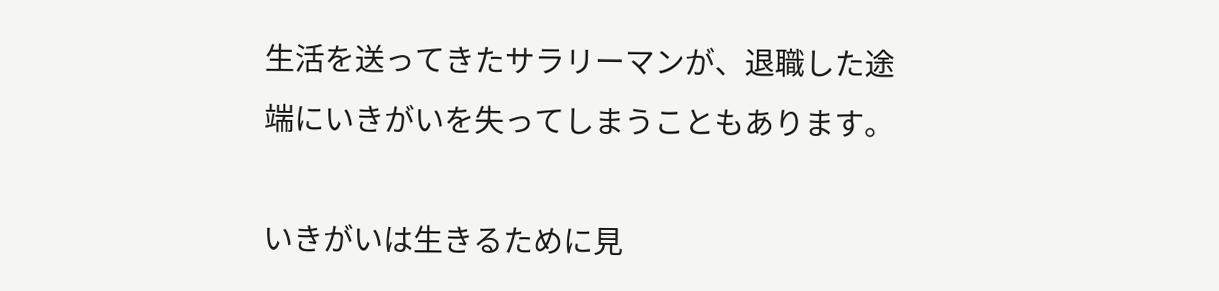生活を送ってきたサラリーマンが、退職した途端にいきがいを失ってしまうこともあります。

いきがいは生きるために見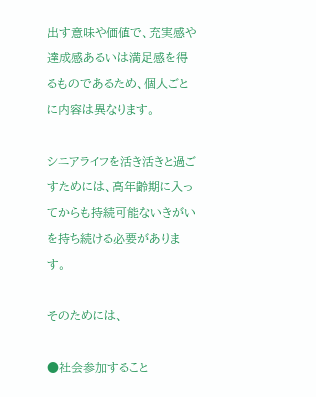出す意味や価値で、充実感や達成感あるいは満足感を得るものであるため、個人ごとに内容は異なります。

シニアライフを活き活きと過ごすためには、高年齢期に入ってからも持続可能ないきがいを持ち続ける必要があります。

そのためには、

●社会参加すること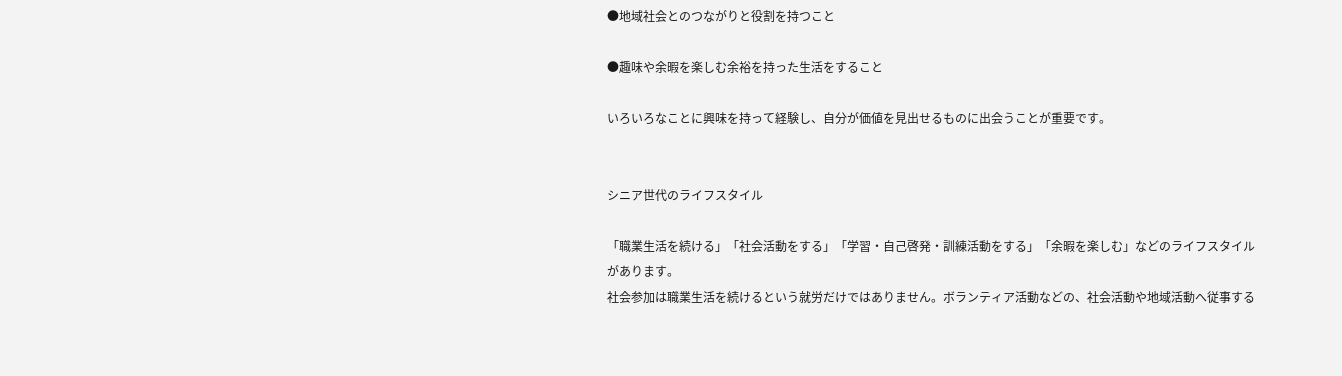●地域社会とのつながりと役割を持つこと

●趣味や余暇を楽しむ余裕を持った生活をすること

いろいろなことに興味を持って経験し、自分が価値を見出せるものに出会うことが重要です。


シニア世代のライフスタイル

「職業生活を続ける」「社会活動をする」「学習・自己啓発・訓練活動をする」「余暇を楽しむ」などのライフスタイルがあります。
社会参加は職業生活を続けるという就労だけではありません。ボランティア活動などの、社会活動や地域活動へ従事する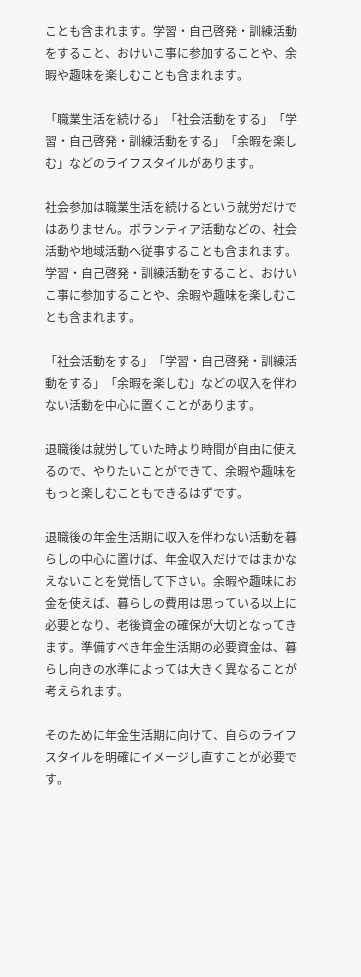ことも含まれます。学習・自己啓発・訓練活動をすること、おけいこ事に参加することや、余暇や趣味を楽しむことも含まれます。

「職業生活を続ける」「社会活動をする」「学習・自己啓発・訓練活動をする」「余暇を楽しむ」などのライフスタイルがあります。

社会参加は職業生活を続けるという就労だけではありません。ボランティア活動などの、社会活動や地域活動へ従事することも含まれます。学習・自己啓発・訓練活動をすること、おけいこ事に参加することや、余暇や趣味を楽しむことも含まれます。

「社会活動をする」「学習・自己啓発・訓練活動をする」「余暇を楽しむ」などの収入を伴わない活動を中心に置くことがあります。

退職後は就労していた時より時間が自由に使えるので、やりたいことができて、余暇や趣味をもっと楽しむこともできるはずです。

退職後の年金生活期に収入を伴わない活動を暮らしの中心に置けば、年金収入だけではまかなえないことを覚悟して下さい。余暇や趣味にお金を使えば、暮らしの費用は思っている以上に必要となり、老後資金の確保が大切となってきます。準備すべき年金生活期の必要資金は、暮らし向きの水準によっては大きく異なることが考えられます。

そのために年金生活期に向けて、自らのライフスタイルを明確にイメージし直すことが必要です。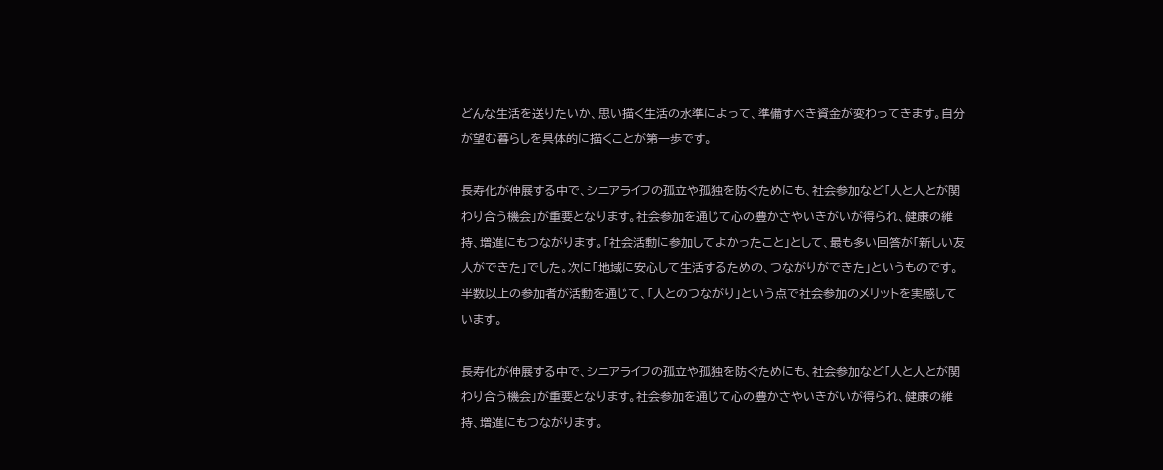どんな生活を送りたいか、思い描く生活の水準によって、準備すべき資金が変わってきます。自分が望む暮らしを具体的に描くことが第一歩です。

長寿化が伸展する中で、シニアライフの孤立や孤独を防ぐためにも、社会参加など「人と人とが関わり合う機会」が重要となります。社会参加を通じて心の豊かさやいきがいが得られ、健康の維持、増進にもつながります。「社会活動に参加してよかったこと」として、最も多い回答が「新しい友人ができた」でした。次に「地域に安心して生活するための、つながりができた」というものです。半数以上の参加者が活動を通じて、「人とのつながり」という点で社会参加のメリットを実感しています。

長寿化が伸展する中で、シニアライフの孤立や孤独を防ぐためにも、社会参加など「人と人とが関わり合う機会」が重要となります。社会参加を通じて心の豊かさやいきがいが得られ、健康の維持、増進にもつながります。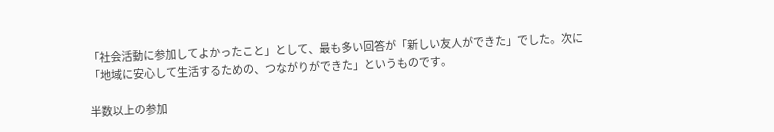「社会活動に参加してよかったこと」として、最も多い回答が「新しい友人ができた」でした。次に「地域に安心して生活するための、つながりができた」というものです。

半数以上の参加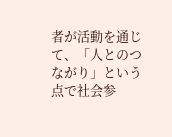者が活動を通じて、「人とのつながり」という点で社会参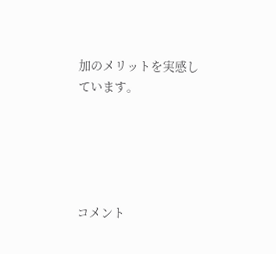加のメリットを実感しています。





コメント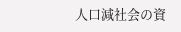人口減社会の資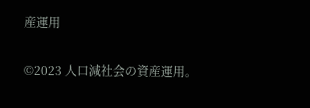産運用

©2023 人口減社会の資産運用。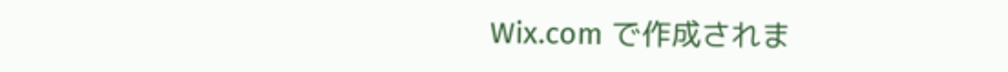Wix.com で作成されま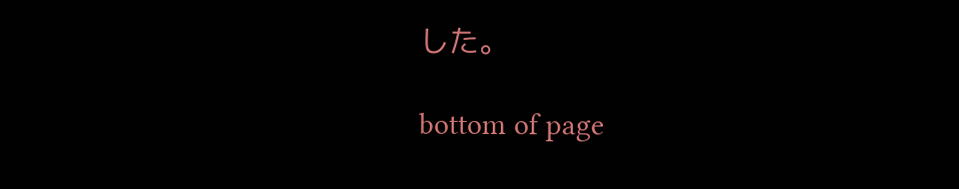した。

bottom of page